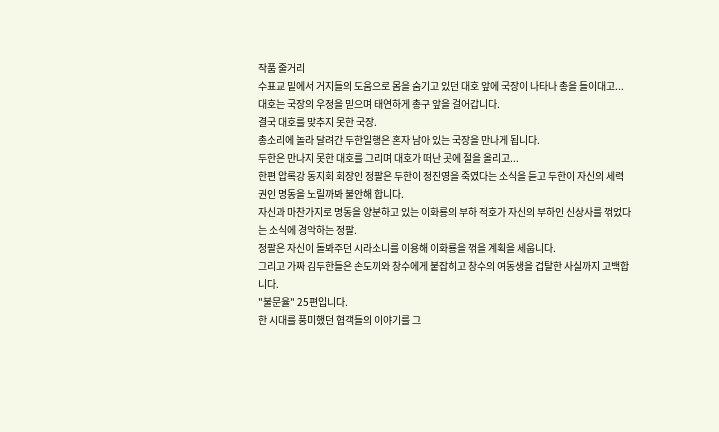작품 줄거리
수표교 밑에서 거지들의 도움으로 몸을 숨기고 있던 대호 앞에 국장이 나타나 총을 들이대고...
대호는 국장의 우정을 믿으며 태연하게 총구 앞을 걸어갑니다.
결국 대호를 맞추지 못한 국장.
총소리에 놀라 달려간 두한일행은 혼자 남아 있는 국장을 만나게 됩니다.
두한은 만나지 못한 대호를 그리며 대호가 떠난 곳에 절을 올리고...
한편 압록강 동지회 회장인 정팔은 두한이 정진영을 죽였다는 소식을 듣고 두한이 자신의 세력권인 명동을 노릴까봐 불안해 합니다.
자신과 마찬가지로 명동을 양분하고 있는 이화룡의 부하 적호가 자신의 부하인 신상사를 꺾었다는 소식에 경악하는 정팔.
정팔은 자신이 돌봐주던 시라소니를 이용해 이화룡을 꺾을 계획을 세웁니다.
그리고 가짜 김두한들은 손도끼와 창수에게 붙잡히고 창수의 여동생을 겁탈한 사실까지 고백합니다.
"불문율" 25편입니다.
한 시대를 풍미했던 협객들의 이야기를 그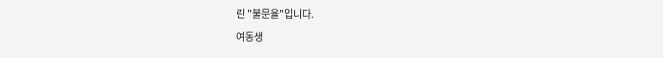린 "불문율"입니다.
여동생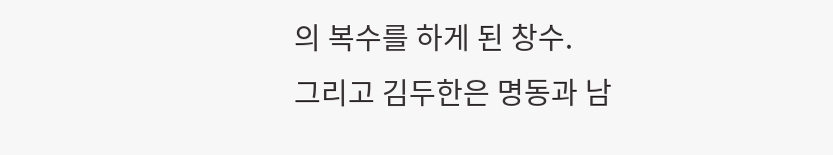의 복수를 하게 된 창수.
그리고 김두한은 명동과 남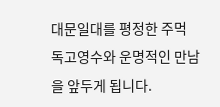대문일대를 평정한 주먹 독고영수와 운명적인 만남을 앞두게 됩니다.